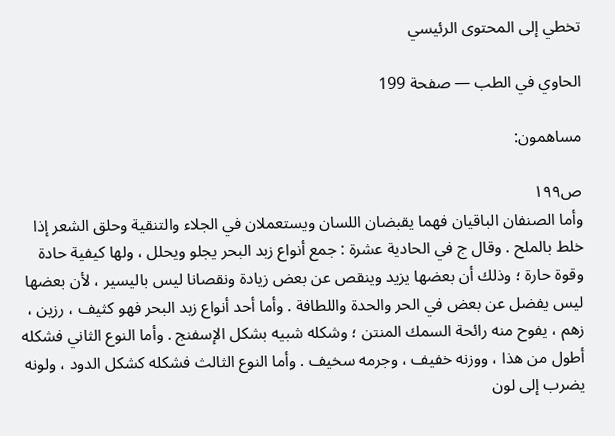تخطي إلى المحتوى الرئيسي

الحاوي في الطب — صفحة 199

مساهمون:

ص١٩٩
وأما الصنفان الباقيان فهما يقبضان اللسان ويستعملان في الجلاء والتنقية وحلق الشعر إذا خلط بالملح . وقال ج في الحادية عشرة : جمع أنواع زبد البحر يجلو ويحلل ، ولها كيفية حادة وقوة حارة ؛ وذلك أن بعضها يزيد وينقص عن بعض زيادة ونقصانا ليس باليسير ، لأن بعضها ليس يفضل عن بعض في الحر والحدة واللطافة . وأما أحد أنواع زبد البحر فهو كثيف ، رزين ، زهم ، يفوح منه رائحة السمك المنتن ؛ وشكله شبيه بشكل الإسفنج . وأما النوع الثاني فشكله أطول من هذا ، ووزنه خفيف ، وجرمه سخيف . وأما النوع الثالث فشكله كشكل الدود ، ولونه يضرب إلى لون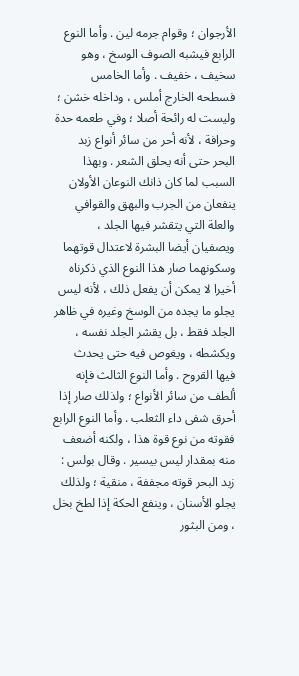الأرجوان ؛ وقوام جرمه لين . وأما النوع الرابع فيشبه الصوف الوسخ ، وهو سخيف ، خفيف . وأما الخامس فسطحه الخارج أملس ، وداخله خشن ؛ وليست له رائحة أصلا ؛ وفي طعمه حدة وحرافة ، لأنه أحر من سائر أنواع زبد البحر حتى أنه يحلق الشعر . وبهذا السبب لما كان ذانك النوعان الأولان ينفعان من الجرب والبهق والقوافي والعلة التي يتقشر فيها الجلد ، ويصفيان أيضا البشرة لاعتدال قوتهما وسكونهما صار هذا النوع الذي ذكرناه أخيرا لا يمكن أن يفعل ذلك ، لأنه ليس يجلو ما يجده من الوسخ وغيره في ظاهر الجلد فقط ، بل يقشر الجلد نفسه ، ويكشطه ، ويغوص فيه حتى يحدث فيها القروح . وأما النوع الثالث فإنه ألطف من سائر الأنواع ؛ ولذلك صار إذا أحرق شفى داء الثعلب . وأما النوع الرابع فقوته من نوع قوة هذا ، ولكنه أضعف منه بمقدار ليس بيسير . وقال بولس : زبد البحر قوته مجففة ، منقية ؛ ولذلك يجلو الأسنان ، وينفع الحكة إذا لطخ بخل ، ومن البثور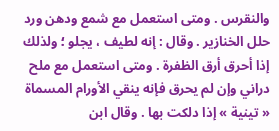والنقرس . ومتى استعمل مع شمع ودهن ورد حلل الخنازير . وقال : إنه لطيف ، يجلو ؛ ولذلك إذا أحرق أرق الظفرة . ومتى استعمل مع ملح دراني وإن لم يحرق فإنه ينقي الأورام المسماة « تينية » إذا دلكت بها . وقال ابن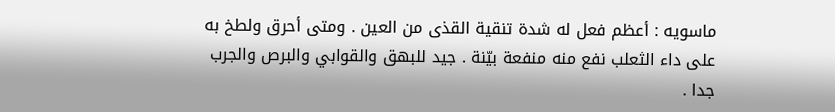ماسويه : أعظم فعل له شدة تنقية القذى من العين . ومتى أحرق ولطخ به على داء الثعلب نفع منه منفعة بيّنة . جيد للبهق والقوابي والبرص والجرب جدا .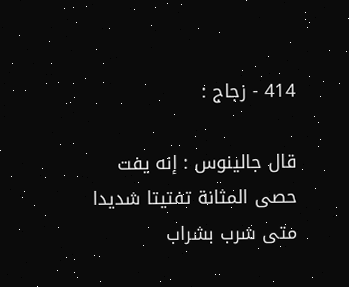414 - زجاج :

قال جالينوس : إنه يفت حصى المثانة تفتيتا شديدا متى شرب بشراب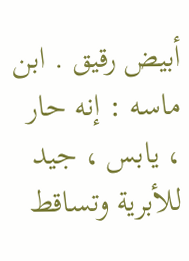أبيض رقيق . ابن ماسه : إنه حار ، يابس ، جيد للأبرية وتساقط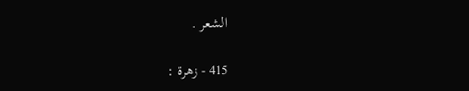الشعر .

415 - زهرة :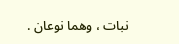نبات ، وهما نوعان .